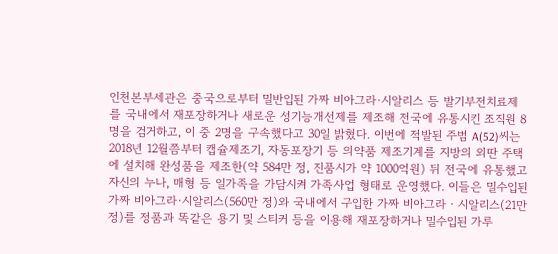인천본부세관은 중국으로부터 밀반입된 가짜 비아그라·시알리스 등 발기부전치료제를 국내에서 재포장하거나 새로운 성기능개선제를 제조해 전국에 유통시킨 조직원 8명을 검거하고, 이 중 2명을 구속했다고 30일 밝혔다. 이번에 적발된 주범 A(52)씨는 2018년 12월쯤부터 캡슐제조기, 자동포장기 등 의약품 제조기계를 지방의 외딴 주택에 설치해 완성품을 제조한(약 584만 정, 진품시가 약 1000억원) 뒤 전국에 유통했고 자신의 누나, 매형 등 일가족을 가담시켜 가족사업 형태로 운영했다. 이들은 밀수입된 가짜 비아그라·시알리스(560만 정)와 국내에서 구입한 가짜 비아그라‧시알리스(21만 정)를 정품과 똑같은 용기 및 스티커 등을 이용해 재포장하거나 밀수입된 가루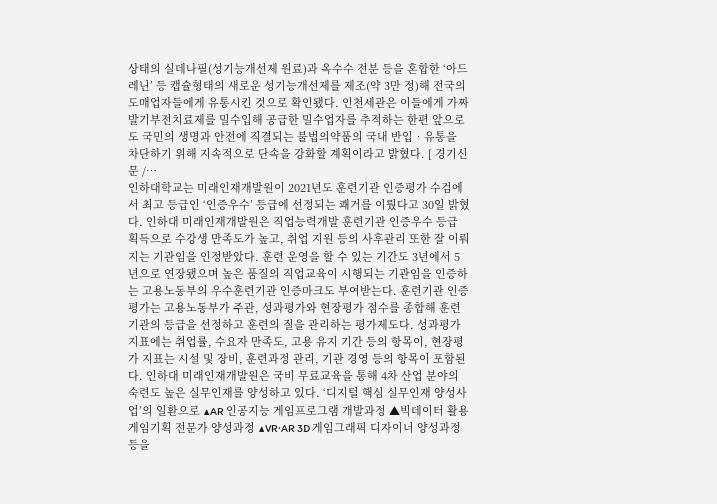상태의 실데나필(성기능개선제 원료)과 옥수수 전분 등을 혼합한 ‘아드레닌’ 등 캡슐형태의 새로운 성기능개선제를 제조(약 3만 정)해 전국의 도매업자들에게 유통시킨 것으로 확인됐다. 인천세관은 이들에게 가짜 발기부전치료제를 밀수입해 공급한 밀수업자를 추적하는 한편 앞으로도 국민의 생명과 안전에 직결되는 불법의약품의 국내 반입‧유통을 차단하기 위해 지속적으로 단속을 강화할 계획이라고 밝혔다. [ 경기신문 /…
인하대학교는 미래인재개발원이 2021년도 훈련기관 인증평가 수검에서 최고 등급인 ‘인증우수’ 등급에 선정되는 쾌거를 이뤘다고 30일 밝혔다. 인하대 미래인재개발원은 직업능력개발 훈련기관 인증우수 등급 획득으로 수강생 만족도가 높고, 취업 지원 등의 사후관리 또한 잘 이뤄지는 기관임을 인정받았다. 훈련 운영을 할 수 있는 기간도 3년에서 5년으로 연장됐으며 높은 품질의 직업교육이 시행되는 기관임을 인증하는 고용노동부의 우수훈련기관 인증마크도 부여받는다. 훈련기관 인증평가는 고용노동부가 주관, 성과평가와 현장평가 점수를 종합해 훈련기관의 등급을 선정하고 훈련의 질을 관리하는 평가제도다. 성과평가 지표에는 취업률, 수요자 만족도, 고용 유지 기간 등의 항목이, 현장평가 지표는 시설 및 장비, 훈련과정 관리, 기관 경영 등의 항목이 포함된다. 인하대 미래인재개발원은 국비 무료교육을 통해 4차 산업 분야의 숙련도 높은 실무인재를 양성하고 있다. ‘디지털 핵심 실무인재 양성사업’의 일환으로 ▲AR 인공지능 게임프로그램 개발과정 ▲빅데이터 활용 게임기획 전문가 양성과정 ▲VR·AR 3D 게임그래픽 디자이너 양성과정 등을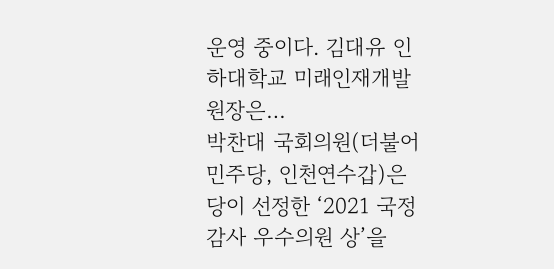운영 중이다. 김대유 인하대학교 미래인재개발원장은…
박찬대 국회의원(더불어민주당, 인천연수갑)은 당이 선정한 ‘2021 국정감사 우수의원 상’을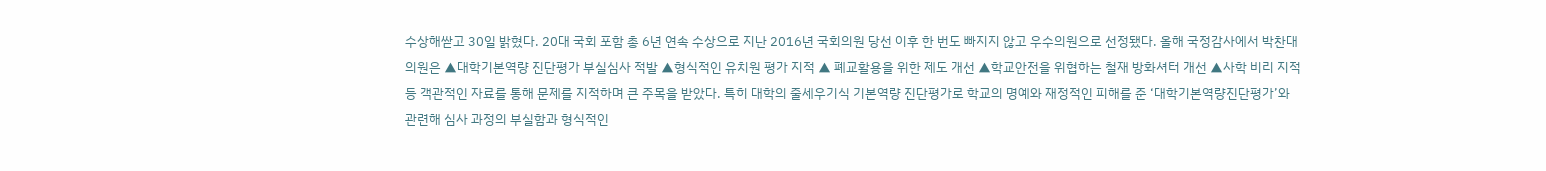수상해싿고 30일 밝혔다. 20대 국회 포함 총 6년 연속 수상으로 지난 2016년 국회의원 당선 이후 한 번도 빠지지 않고 우수의원으로 선정됐다. 올해 국정감사에서 박찬대 의원은 ▲대학기본역량 진단평가 부실심사 적발 ▲형식적인 유치원 평가 지적 ▲ 폐교활용을 위한 제도 개선 ▲학교안전을 위협하는 철재 방화셔터 개선 ▲사학 비리 지적 등 객관적인 자료를 통해 문제를 지적하며 큰 주목을 받았다. 특히 대학의 줄세우기식 기본역량 진단평가로 학교의 명예와 재정적인 피해를 준 ‘대학기본역량진단평가’와 관련해 심사 과정의 부실함과 형식적인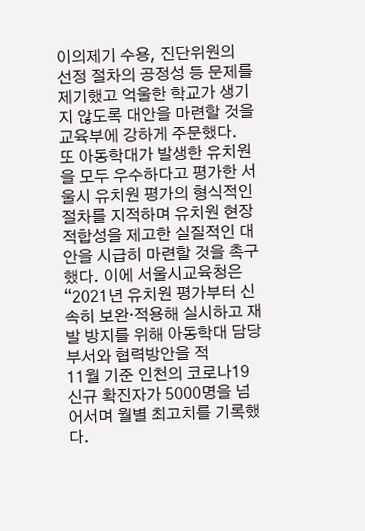이의제기 수용, 진단위원의 선정 절차의 공정성 등 문제를 제기했고 억울한 학교가 생기지 않도록 대안을 마련할 것을 교육부에 강하게 주문했다. 또 아동학대가 발생한 유치원을 모두 우수하다고 평가한 서울시 유치원 평가의 형식적인 절차를 지적하며 유치원 현장 적합성을 제고한 실질적인 대안을 시급히 마련할 것을 촉구했다. 이에 서울시교육청은 “2021년 유치원 평가부터 신속히 보완·적용해 실시하고 재발 방지를 위해 아동학대 담당부서와 협력방안을 적
11월 기준 인천의 코로나19 신규 확진자가 5000명을 넘어서며 월별 최고치를 기록했다.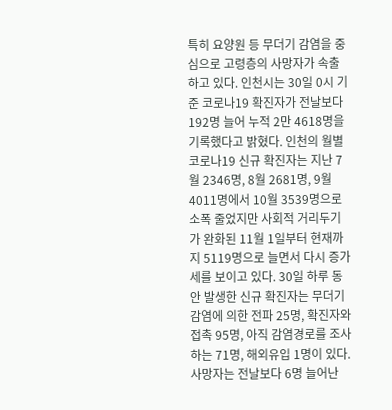특히 요양원 등 무더기 감염을 중심으로 고령층의 사망자가 속출하고 있다. 인천시는 30일 0시 기준 코로나19 확진자가 전날보다 192명 늘어 누적 2만 4618명을 기록했다고 밝혔다. 인천의 월별 코로나19 신규 확진자는 지난 7월 2346명, 8월 2681명, 9월 4011명에서 10월 3539명으로 소폭 줄었지만 사회적 거리두기가 완화된 11월 1일부터 현재까지 5119명으로 늘면서 다시 증가세를 보이고 있다. 30일 하루 동안 발생한 신규 확진자는 무더기 감염에 의한 전파 25명, 확진자와 접촉 95명, 아직 감염경로를 조사하는 71명, 해외유입 1명이 있다. 사망자는 전날보다 6명 늘어난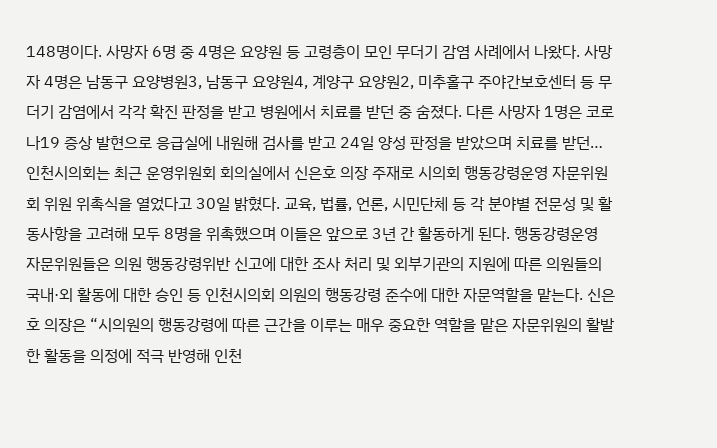148명이다. 사망자 6명 중 4명은 요양원 등 고령층이 모인 무더기 감염 사례에서 나왔다. 사망자 4명은 남동구 요양병원3, 남동구 요양원4, 계양구 요양원2, 미추홀구 주야간보호센터 등 무더기 감염에서 각각 확진 판정을 받고 병원에서 치료를 받던 중 숨졌다. 다른 사망자 1명은 코로나19 증상 발현으로 응급실에 내원해 검사를 받고 24일 양성 판정을 받았으며 치료를 받던…
인천시의회는 최근 운영위원회 회의실에서 신은호 의장 주재로 시의회 행동강령운영 자문위원회 위원 위촉식을 열었다고 30일 밝혔다. 교육, 법률, 언론, 시민단체 등 각 분야별 전문성 및 활동사항을 고려해 모두 8명을 위촉했으며 이들은 앞으로 3년 간 활동하게 된다. 행동강령운영 자문위원들은 의원 행동강령위반 신고에 대한 조사 처리 및 외부기관의 지원에 따른 의원들의 국내·외 활동에 대한 승인 등 인천시의회 의원의 행동강령 준수에 대한 자문역할을 맡는다. 신은호 의장은 “시의원의 행동강령에 따른 근간을 이루는 매우 중요한 역할을 맡은 자문위원의 활발한 활동을 의정에 적극 반영해 인천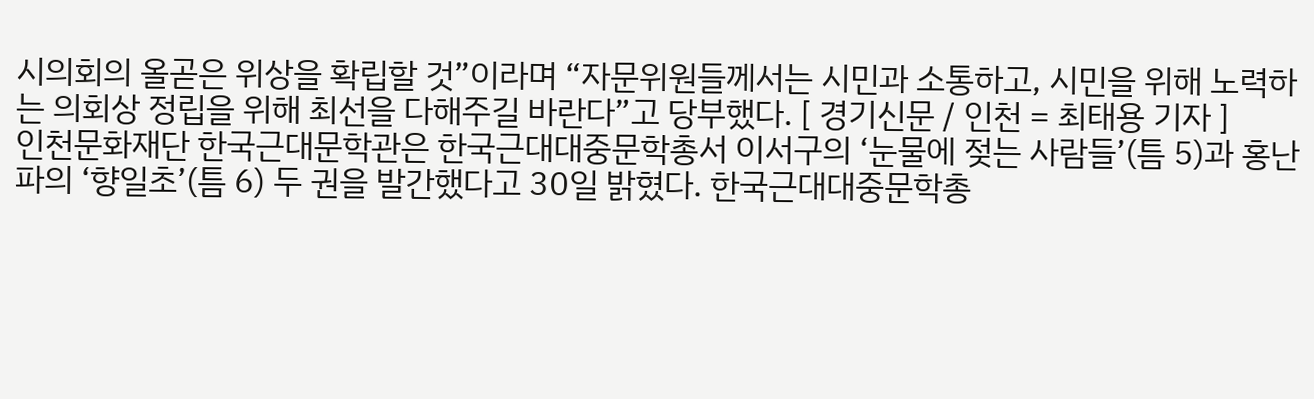시의회의 올곧은 위상을 확립할 것”이라며 “자문위원들께서는 시민과 소통하고, 시민을 위해 노력하는 의회상 정립을 위해 최선을 다해주길 바란다”고 당부했다. [ 경기신문 / 인천 = 최태용 기자 ]
인천문화재단 한국근대문학관은 한국근대대중문학총서 이서구의 ‘눈물에 젖는 사람들’(틈 5)과 홍난파의 ‘향일초’(틈 6) 두 권을 발간했다고 30일 밝혔다. 한국근대대중문학총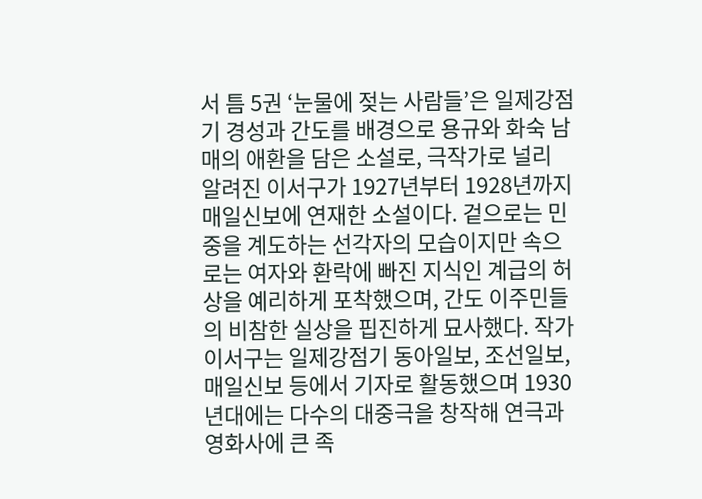서 틈 5권 ‘눈물에 젖는 사람들’은 일제강점기 경성과 간도를 배경으로 용규와 화숙 남매의 애환을 담은 소설로, 극작가로 널리 알려진 이서구가 1927년부터 1928년까지 매일신보에 연재한 소설이다. 겉으로는 민중을 계도하는 선각자의 모습이지만 속으로는 여자와 환락에 빠진 지식인 계급의 허상을 예리하게 포착했으며, 간도 이주민들의 비참한 실상을 핍진하게 묘사했다. 작가 이서구는 일제강점기 동아일보, 조선일보, 매일신보 등에서 기자로 활동했으며 1930년대에는 다수의 대중극을 창작해 연극과 영화사에 큰 족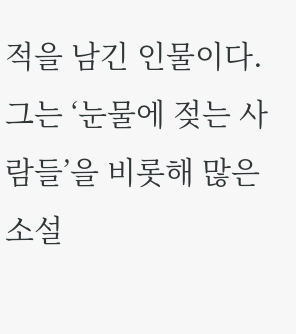적을 남긴 인물이다. 그는 ‘눈물에 젖는 사람들’을 비롯해 많은 소설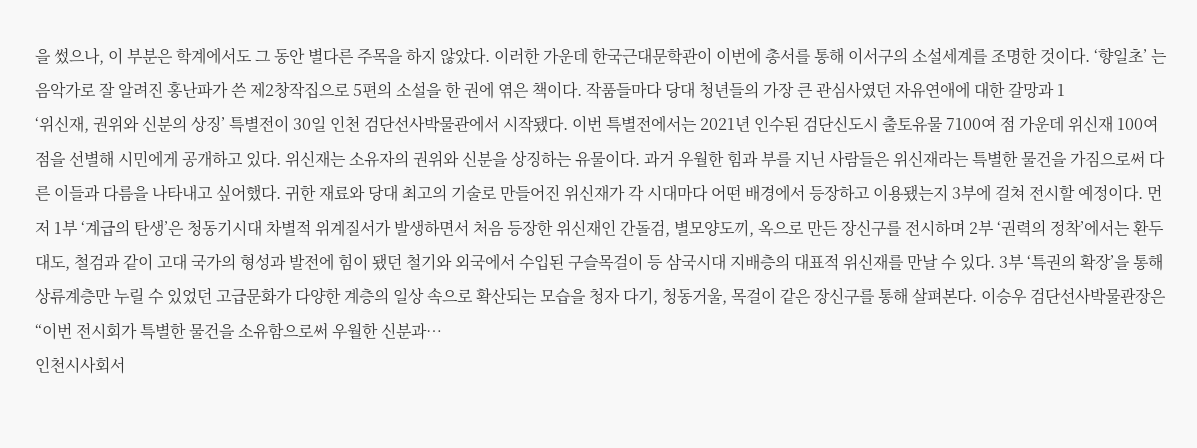을 썼으나, 이 부분은 학계에서도 그 동안 별다른 주목을 하지 않았다. 이러한 가운데 한국근대문학관이 이번에 총서를 통해 이서구의 소설세계를 조명한 것이다. ‘향일초’ 는 음악가로 잘 알려진 홍난파가 쓴 제2창작집으로 5편의 소설을 한 권에 엮은 책이다. 작품들마다 당대 청년들의 가장 큰 관심사였던 자유연애에 대한 갈망과 1
‘위신재, 권위와 신분의 상징’ 특별전이 30일 인천 검단선사박물관에서 시작됐다. 이번 특별전에서는 2021년 인수된 검단신도시 출토유물 7100여 점 가운데 위신재 100여 점을 선별해 시민에게 공개하고 있다. 위신재는 소유자의 권위와 신분을 상징하는 유물이다. 과거 우월한 힘과 부를 지닌 사람들은 위신재라는 특별한 물건을 가짐으로써 다른 이들과 다름을 나타내고 싶어했다. 귀한 재료와 당대 최고의 기술로 만들어진 위신재가 각 시대마다 어떤 배경에서 등장하고 이용됐는지 3부에 걸쳐 전시할 예정이다. 먼저 1부 ‘계급의 탄생’은 청동기시대 차별적 위계질서가 발생하면서 처음 등장한 위신재인 간돌검, 별모양도끼, 옥으로 만든 장신구를 전시하며 2부 ‘권력의 정착’에서는 환두대도, 철검과 같이 고대 국가의 형성과 발전에 힘이 됐던 철기와 외국에서 수입된 구슬목걸이 등 삼국시대 지배층의 대표적 위신재를 만날 수 있다. 3부 ‘특권의 확장’을 통해 상류계층만 누릴 수 있었던 고급문화가 다양한 계층의 일상 속으로 확산되는 모습을 청자 다기, 청동거울, 목걸이 같은 장신구를 통해 살펴본다. 이승우 검단선사박물관장은 “이번 전시회가 특별한 물건을 소유함으로써 우월한 신분과…
인천시사회서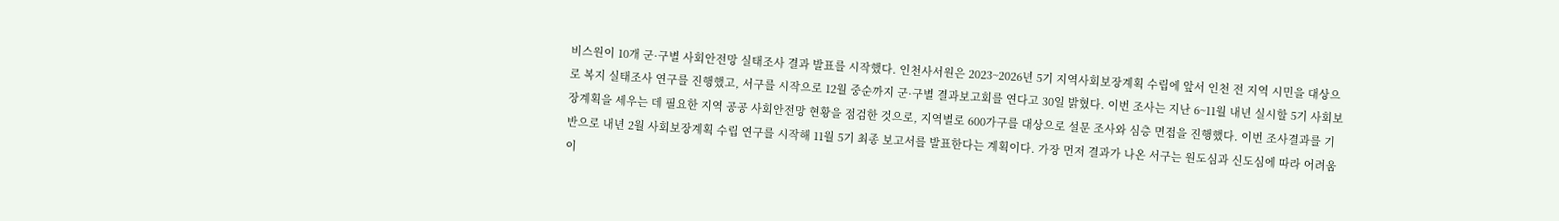비스원이 10개 군·구별 사회안전망 실태조사 결과 발표를 시작했다. 인천사서원은 2023~2026년 5기 지역사회보장계획 수립에 앞서 인천 전 지역 시민을 대상으로 복지 실태조사 연구를 진행했고, 서구를 시작으로 12월 중순까지 군·구별 결과보고회를 연다고 30일 밝혔다. 이번 조사는 지난 6~11월 내년 실시할 5기 사회보장계획을 세우는 데 필요한 지역 공공 사회안전망 현황을 점검한 것으로, 지역별로 600가구를 대상으로 설문 조사와 심층 면접을 진행했다. 이번 조사결과를 기반으로 내년 2월 사회보장계획 수립 연구를 시작해 11월 5기 최종 보고서를 발표한다는 계획이다. 가장 먼저 결과가 나온 서구는 원도심과 신도심에 따라 어려움이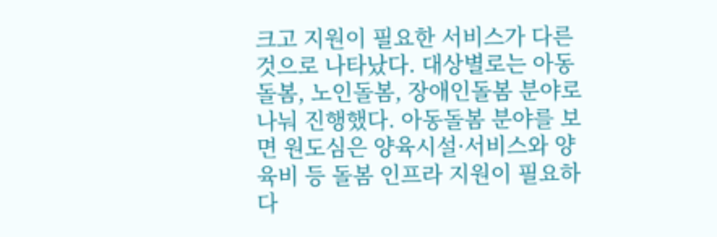크고 지원이 필요한 서비스가 다른 것으로 나타났다. 대상별로는 아동돌봄, 노인돌봄, 장애인돌봄 분야로 나눠 진행했다. 아동돌봄 분야를 보면 원도심은 양육시설·서비스와 양육비 등 돌봄 인프라 지원이 필요하다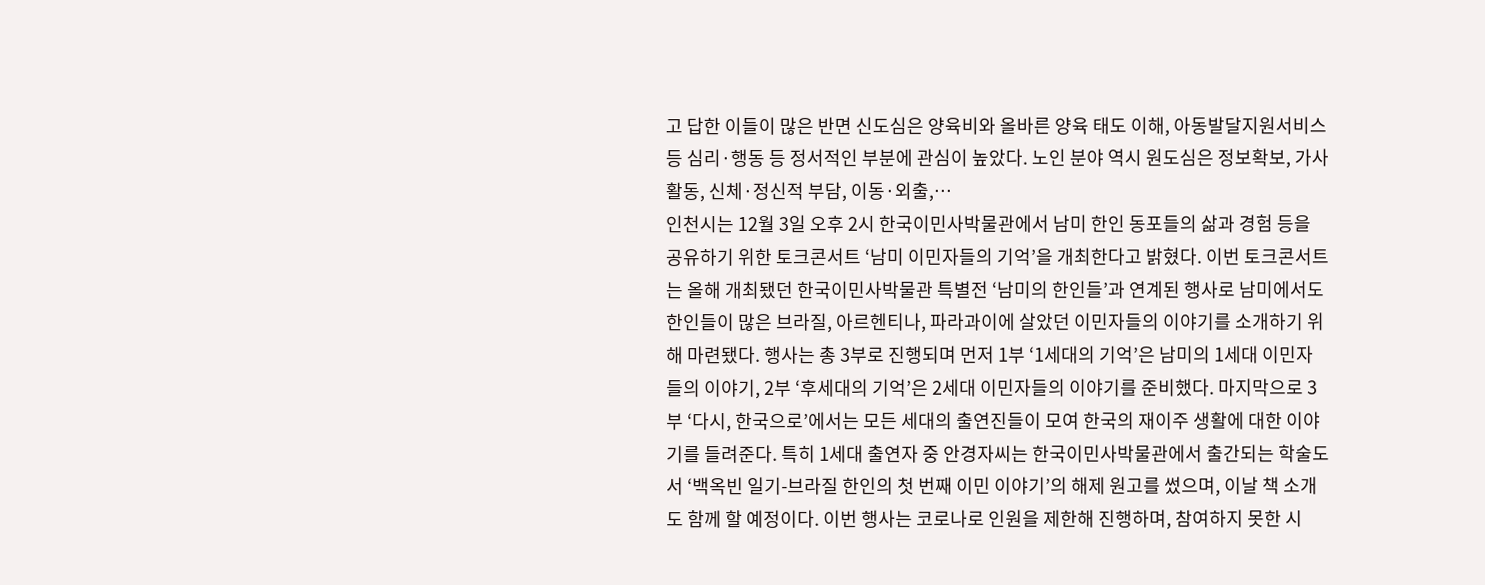고 답한 이들이 많은 반면 신도심은 양육비와 올바른 양육 태도 이해, 아동발달지원서비스 등 심리·행동 등 정서적인 부분에 관심이 높았다. 노인 분야 역시 원도심은 정보확보, 가사활동, 신체·정신적 부담, 이동·외출,…
인천시는 12월 3일 오후 2시 한국이민사박물관에서 남미 한인 동포들의 삶과 경험 등을 공유하기 위한 토크콘서트 ‘남미 이민자들의 기억’을 개최한다고 밝혔다. 이번 토크콘서트는 올해 개최됐던 한국이민사박물관 특별전 ‘남미의 한인들’과 연계된 행사로 남미에서도 한인들이 많은 브라질, 아르헨티나, 파라과이에 살았던 이민자들의 이야기를 소개하기 위해 마련됐다. 행사는 총 3부로 진행되며 먼저 1부 ‘1세대의 기억’은 남미의 1세대 이민자들의 이야기, 2부 ‘후세대의 기억’은 2세대 이민자들의 이야기를 준비했다. 마지막으로 3부 ‘다시, 한국으로’에서는 모든 세대의 출연진들이 모여 한국의 재이주 생활에 대한 이야기를 들려준다. 특히 1세대 출연자 중 안경자씨는 한국이민사박물관에서 출간되는 학술도서 ‘백옥빈 일기-브라질 한인의 첫 번째 이민 이야기’의 해제 원고를 썼으며, 이날 책 소개도 함께 할 예정이다. 이번 행사는 코로나로 인원을 제한해 진행하며, 참여하지 못한 시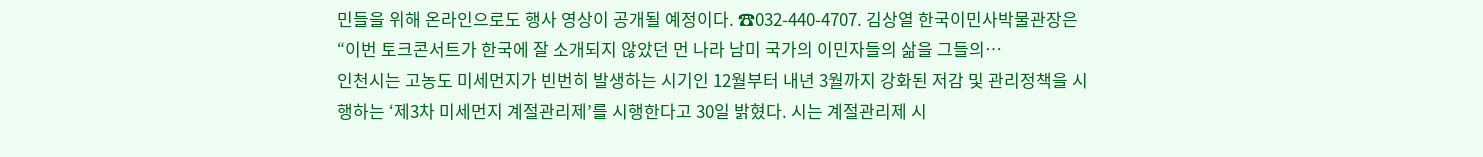민들을 위해 온라인으로도 행사 영상이 공개될 예정이다. ☎032-440-4707. 김상열 한국이민사박물관장은 “이번 토크콘서트가 한국에 잘 소개되지 않았던 먼 나라 남미 국가의 이민자들의 삶을 그들의…
인천시는 고농도 미세먼지가 빈번히 발생하는 시기인 12월부터 내년 3월까지 강화된 저감 및 관리정책을 시행하는 ‘제3차 미세먼지 계절관리제’를 시행한다고 30일 밝혔다. 시는 계절관리제 시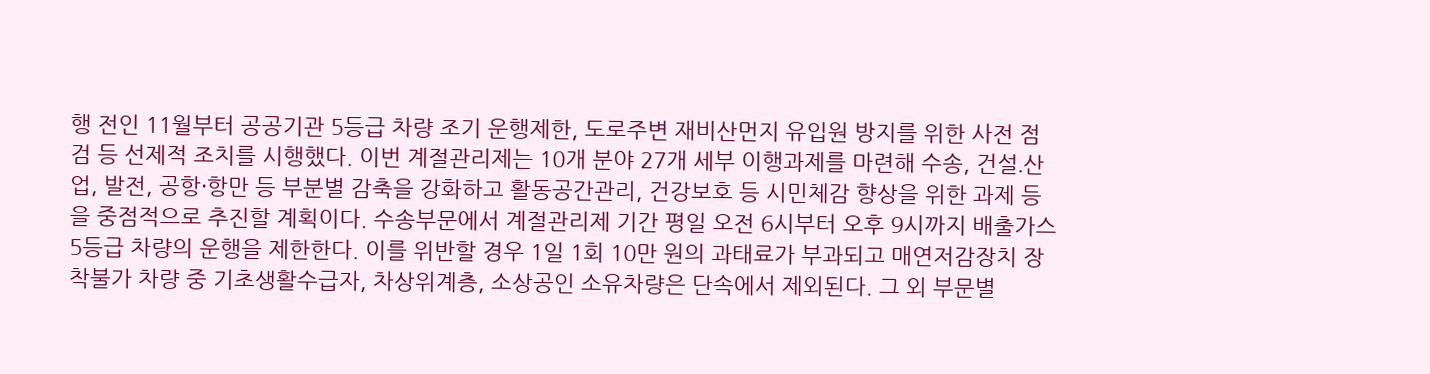행 전인 11월부터 공공기관 5등급 차량 조기 운행제한, 도로주변 재비산먼지 유입원 방지를 위한 사전 점검 등 선제적 조치를 시행했다. 이번 계절관리제는 10개 분야 27개 세부 이행과제를 마련해 수송, 건설․산업, 발전, 공항·항만 등 부분별 감축을 강화하고 활동공간관리, 건강보호 등 시민체감 향상을 위한 과제 등을 중점적으로 추진할 계획이다. 수송부문에서 계절관리제 기간 평일 오전 6시부터 오후 9시까지 배출가스 5등급 차량의 운행을 제한한다. 이를 위반할 경우 1일 1회 10만 원의 과태료가 부과되고 매연저감장치 장착불가 차량 중 기초생활수급자, 차상위계층, 소상공인 소유차량은 단속에서 제외된다. 그 외 부문별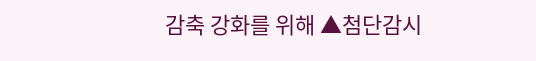감축 강화를 위해 ▲첨단감시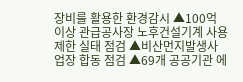장비를 활용한 환경감시 ▲100억 이상 관급공사장 노후건설기계 사용제한 실태 점검 ▲비산먼지발생사업장 합동 점검 ▲69개 공공기관 에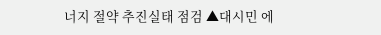너지 절약 추진실태 점검 ▲대시민 에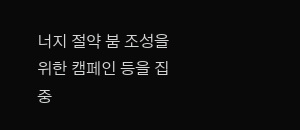너지 절약 붐 조성을 위한 캠페인 등을 집중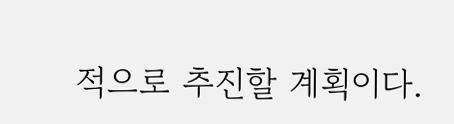적으로 추진할 계획이다.